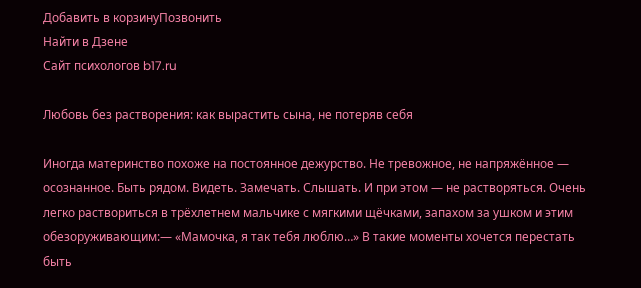Добавить в корзинуПозвонить
Найти в Дзене
Сайт психологов b17.ru

Любовь без растворения: как вырастить сына, не потеряв себя

Иногда материнство похоже на постоянное дежурство. Не тревожное, не напряжённое — осознанное. Быть рядом. Видеть. Замечать. Слышать. И при этом — не растворяться. Очень легко раствориться в трёхлетнем мальчике с мягкими щёчками, запахом за ушком и этим обезоруживающим:— «Мамочка, я так тебя люблю…» В такие моменты хочется перестать быть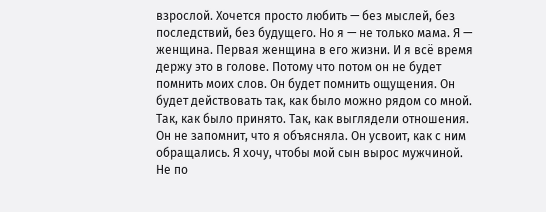взрослой. Хочется просто любить — без мыслей, без последствий, без будущего. Но я — не только мама. Я — женщина. Первая женщина в его жизни. И я всё время держу это в голове. Потому что потом он не будет помнить моих слов. Он будет помнить ощущения. Он будет действовать так, как было можно рядом со мной. Так, как было принято. Так, как выглядели отношения. Он не запомнит, что я объясняла. Он усвоит, как с ним обращались. Я хочу, чтобы мой сын вырос мужчиной. Не по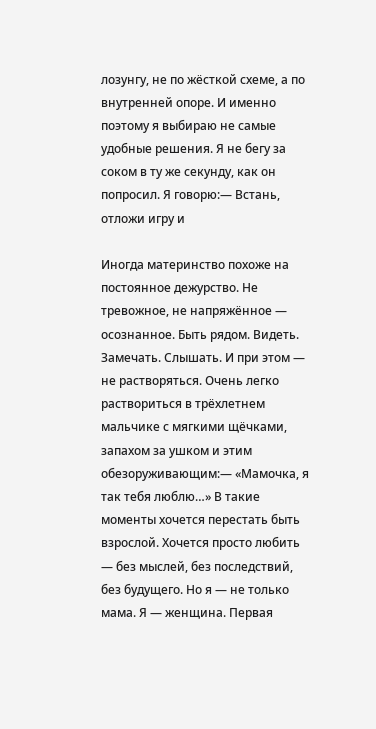лозунгу, не по жёсткой схеме, а по внутренней опоре. И именно поэтому я выбираю не самые удобные решения. Я не бегу за соком в ту же секунду, как он попросил. Я говорю:— Встань, отложи игру и

Иногда материнство похоже на постоянное дежурство. Не тревожное, не напряжённое — осознанное. Быть рядом. Видеть. Замечать. Слышать. И при этом — не растворяться. Очень легко раствориться в трёхлетнем мальчике с мягкими щёчками, запахом за ушком и этим обезоруживающим:— «Мамочка, я так тебя люблю…» В такие моменты хочется перестать быть взрослой. Хочется просто любить — без мыслей, без последствий, без будущего. Но я — не только мама. Я — женщина. Первая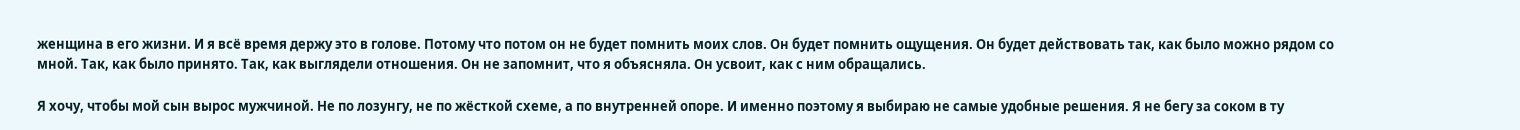женщина в его жизни. И я всё время держу это в голове. Потому что потом он не будет помнить моих слов. Он будет помнить ощущения. Он будет действовать так, как было можно рядом со мной. Так, как было принято. Так, как выглядели отношения. Он не запомнит, что я объясняла. Он усвоит, как с ним обращались.

Я хочу, чтобы мой сын вырос мужчиной. Не по лозунгу, не по жёсткой схеме, а по внутренней опоре. И именно поэтому я выбираю не самые удобные решения. Я не бегу за соком в ту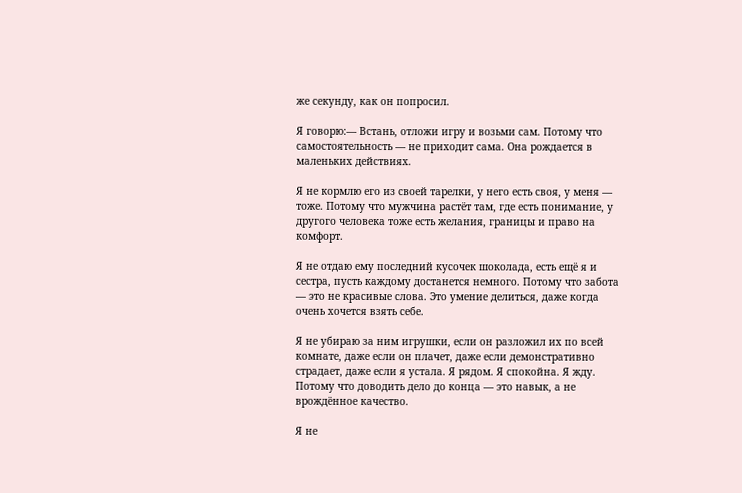же секунду, как он попросил.

Я говорю:— Встань, отложи игру и возьми сам. Потому что самостоятельность — не приходит сама. Она рождается в маленьких действиях.

Я не кормлю его из своей тарелки, у него есть своя, у меня — тоже. Потому что мужчина растёт там, где есть понимание, у другого человека тоже есть желания, границы и право на комфорт.

Я не отдаю ему последний кусочек шоколада, есть ещё я и сестра, пусть каждому достанется немного. Потому что забота — это не красивые слова. Это умение делиться, даже когда очень хочется взять себе.

Я не убираю за ним игрушки, если он разложил их по всей комнате, даже если он плачет, даже если демонстративно страдает, даже если я устала. Я рядом. Я спокойна. Я жду. Потому что доводить дело до конца — это навык, а не врождённое качество.

Я не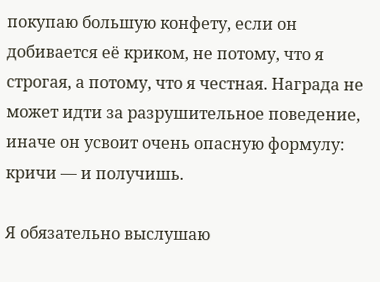покупаю большую конфету, если он добивается её криком, не потому, что я строгая, а потому, что я честная. Награда не может идти за разрушительное поведение, иначе он усвоит очень опасную формулу: кричи — и получишь.

Я обязательно выслушаю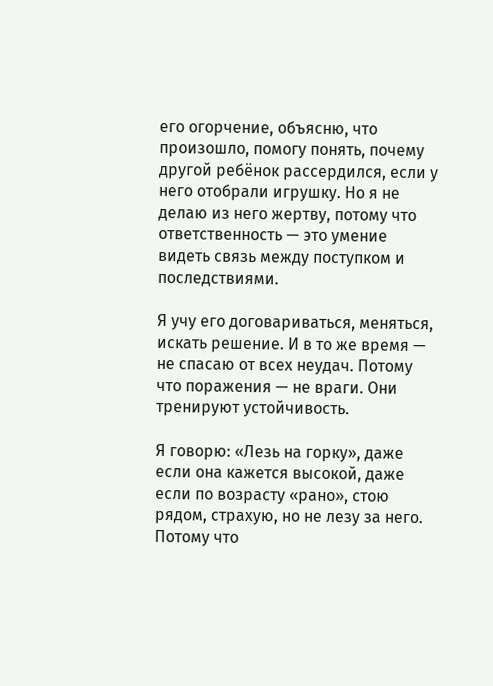его огорчение, объясню, что произошло, помогу понять, почему другой ребёнок рассердился, если у него отобрали игрушку. Но я не делаю из него жертву, потому что ответственность — это умение видеть связь между поступком и последствиями.

Я учу его договариваться, меняться, искать решение. И в то же время — не спасаю от всех неудач. Потому что поражения — не враги. Они тренируют устойчивость.

Я говорю: «Лезь на горку», даже если она кажется высокой, даже если по возрасту «рано», стою рядом, страхую, но не лезу за него. Потому что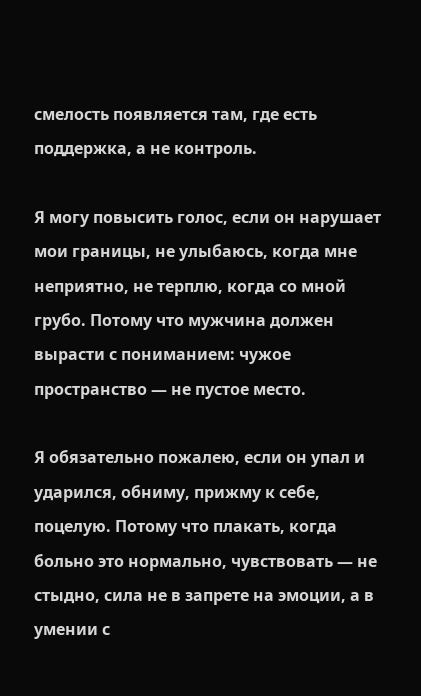смелость появляется там, где есть поддержка, а не контроль.

Я могу повысить голос, если он нарушает мои границы, не улыбаюсь, когда мне неприятно, не терплю, когда со мной грубо. Потому что мужчина должен вырасти с пониманием: чужое пространство — не пустое место.

Я обязательно пожалею, если он упал и ударился, обниму, прижму к себе, поцелую. Потому что плакать, когда больно это нормально, чувствовать — не стыдно, сила не в запрете на эмоции, а в умении с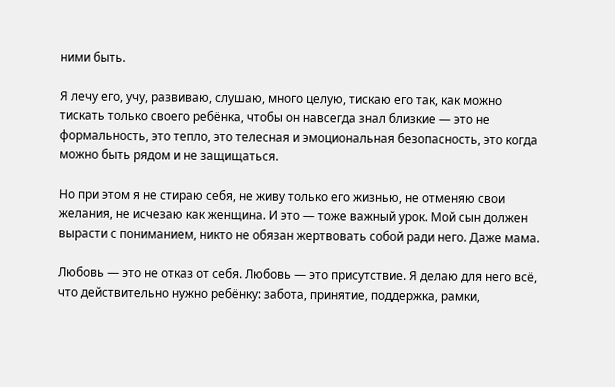ними быть.

Я лечу его, учу, развиваю, слушаю, много целую, тискаю его так, как можно тискать только своего ребёнка, чтобы он навсегда знал близкие — это не формальность, это тепло, это телесная и эмоциональная безопасность, это когда можно быть рядом и не защищаться.

Но при этом я не стираю себя, не живу только его жизнью, не отменяю свои желания, не исчезаю как женщина. И это — тоже важный урок. Мой сын должен вырасти с пониманием, никто не обязан жертвовать собой ради него. Даже мама.

Любовь — это не отказ от себя. Любовь — это присутствие. Я делаю для него всё, что действительно нужно ребёнку: забота, принятие, поддержка, рамки,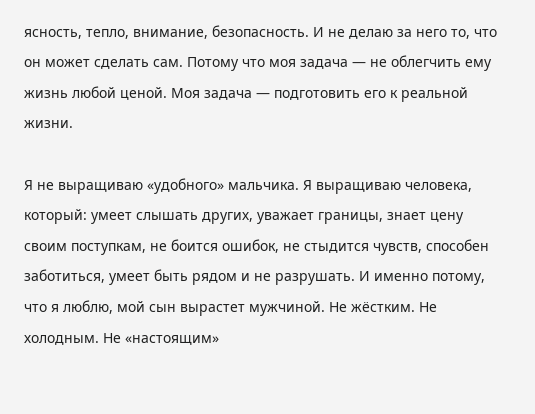ясность, тепло, внимание, безопасность. И не делаю за него то, что он может сделать сам. Потому что моя задача — не облегчить ему жизнь любой ценой. Моя задача — подготовить его к реальной жизни.

Я не выращиваю «удобного» мальчика. Я выращиваю человека, который: умеет слышать других, уважает границы, знает цену своим поступкам, не боится ошибок, не стыдится чувств, способен заботиться, умеет быть рядом и не разрушать. И именно потому, что я люблю, мой сын вырастет мужчиной. Не жёстким. Не холодным. Не «настоящим»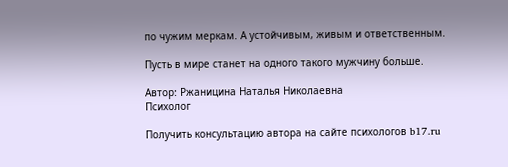по чужим меркам. А устойчивым, живым и ответственным.

Пусть в мире станет на одного такого мужчину больше.

Автор: Ржаницина Наталья Николаевна
Психолог

Получить консультацию автора на сайте психологов b17.ru